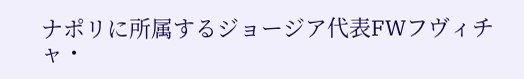ナポリに所属するジョージア代表FWフヴィチャ・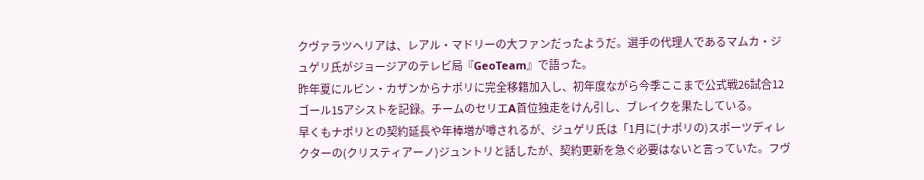クヴァラツヘリアは、レアル・マドリーの大ファンだったようだ。選手の代理人であるマムカ・ジュゲリ氏がジョージアのテレビ局『GeoTeam』で語った。
昨年夏にルビン・カザンからナポリに完全移籍加入し、初年度ながら今季ここまで公式戦26試合12ゴール15アシストを記録。チームのセリエA首位独走をけん引し、ブレイクを果たしている。
早くもナポリとの契約延長や年棒増が噂されるが、ジュゲリ氏は「1月に(ナポリの)スポーツディレクターの(クリスティアーノ)ジュントリと話したが、契約更新を急ぐ必要はないと言っていた。フヴ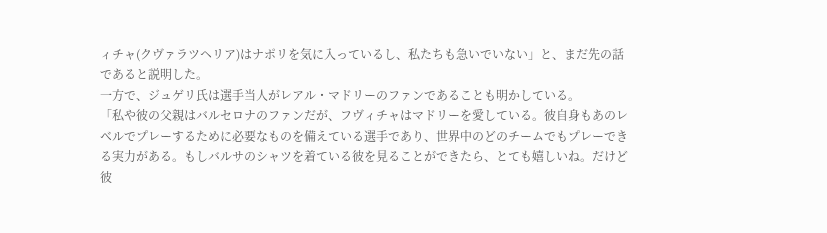ィチャ(クヴァラツヘリア)はナポリを気に入っているし、私たちも急いでいない」と、まだ先の話であると説明した。
一方で、ジュゲリ氏は選手当人がレアル・マドリーのファンであることも明かしている。
「私や彼の父親はバルセロナのファンだが、フヴィチャはマドリーを愛している。彼自身もあのレベルでプレーするために必要なものを備えている選手であり、世界中のどのチームでもプレーできる実力がある。もしバルサのシャツを着ている彼を見ることができたら、とても嬉しいね。だけど彼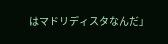はマドリディスタなんだ」